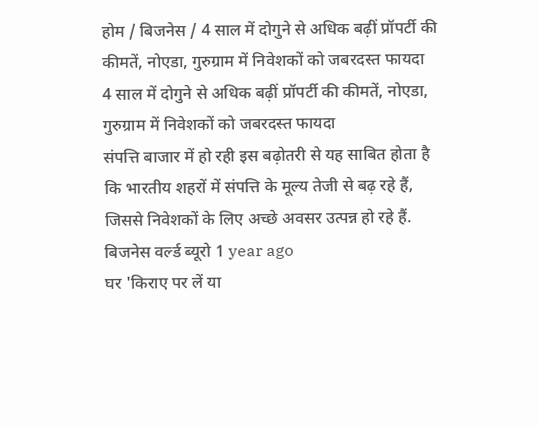होम / बिजनेस / 4 साल में दोगुने से अधिक बढ़ीं प्रॉपर्टी की कीमतें, नोएडा, गुरुग्राम में निवेशकों को जबरदस्त फायदा
4 साल में दोगुने से अधिक बढ़ीं प्रॉपर्टी की कीमतें, नोएडा, गुरुग्राम में निवेशकों को जबरदस्त फायदा
संपत्ति बाजार में हो रही इस बढ़ोतरी से यह साबित होता है कि भारतीय शहरों में संपत्ति के मूल्य तेजी से बढ़ रहे हैं, जिससे निवेशकों के लिए अच्छे अवसर उत्पन्न हो रहे हैं.
बिजनेस वर्ल्ड ब्यूरो 1 year ago
घर 'किराए पर लें या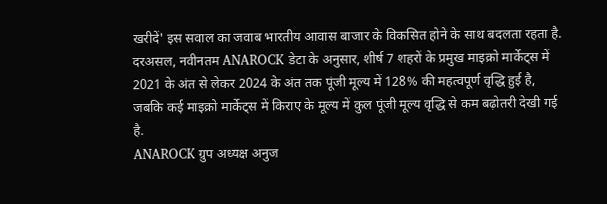खरीदें' इस सवाल का जवाब भारतीय आवास बाजार के विकसित होने के साथ बदलता रहता है. दरअसल, नवीनतम ANAROCK डेटा के अनुसार, शीर्ष 7 शहरों के प्रमुख माइक्रो मार्केट्स में 2021 के अंत से लेकर 2024 के अंत तक पूंजी मूल्य में 128% की महत्वपूर्ण वृद्धि हुई है, जबकि कई माइक्रो मार्केट्स में किराए के मूल्य में कुल पूंजी मूल्य वृद्धि से कम बढ़ोतरी देखी गई है.
ANAROCK ग्रुप अध्यक्ष अनुज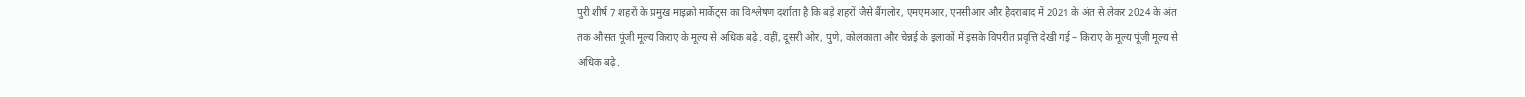पुरी शीर्ष 7 शहरों के प्रमुख माइक्रो मार्केट्स का विश्लेषण दर्शाता है कि बड़े शहरों जैसे बैंगलोर, एमएमआर, एनसीआर और हैदराबाद में 2021 के अंत से लेकर 2024 के अंत तक औसत पूंजी मूल्य किराए के मूल्य से अधिक बढ़े. वहीं, दूसरी ओर, पुणे, कोलकाता और चेन्नई के इलाकों में इसके विपरीत प्रवृत्ति देखी गई – किराए के मूल्य पूंजी मूल्य से अधिक बढ़े.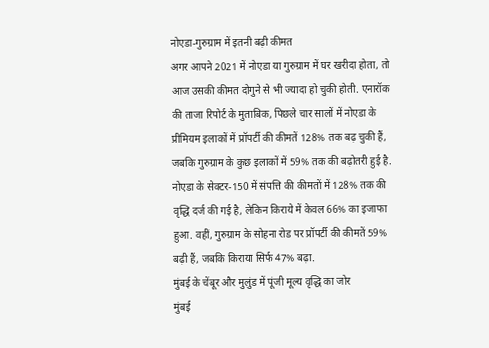नोएडा-गुरुग्राम में इतनी बढ़ी कीमत
अगर आपने 2021 में नोएडा या गुरुग्राम में घर खरीदा होता, तो आज उसकी कीमत दोगुने से भी ज्यादा हो चुकी होती. एनारॉक की ताजा रिपोर्ट के मुताबिक, पिछले चार सालों में नोएडा के प्रीमियम इलाकों में प्रॉपर्टी की कीमतें 128% तक बढ़ चुकी हैं, जबकि गुरुग्राम के कुछ इलाकों में 59% तक की बढ़ोतरी हुई है. नोएडा के सेक्टर-150 में संपत्ति की कीमतों में 128% तक की वृद्धि दर्ज की गई है, लेकिन किराये में केवल 66% का इजाफा हुआ. वहीं, गुरुग्राम के सोहना रोड पर प्रॉपर्टी की कीमतें 59% बढ़ी हैं, जबकि किराया सिर्फ 47% बढ़ा.
मुंबई के चेंबूर और मुलुंड में पूंजी मूल्य वृद्धि का जोर
मुंबई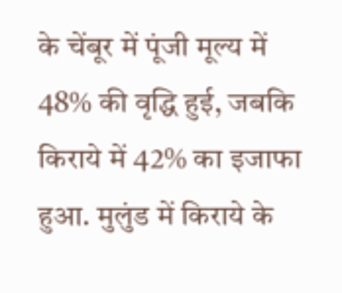के चेंबूर में पूंजी मूल्य में 48% की वृद्धि हुई, जबकि किराये में 42% का इजाफा हुआ. मुलुंड में किराये के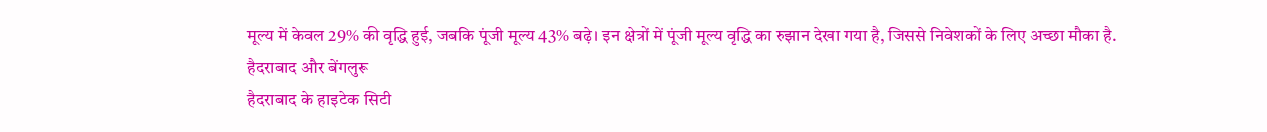मूल्य में केवल 29% की वृद्धि हुई, जबकि पूंजी मूल्य 43% बढ़े। इन क्षेत्रों में पूंजी मूल्य वृद्धि का रुझान देखा गया है, जिससे निवेशकों के लिए अच्छा मौका है.
हैदराबाद और बेंगलुरू
हैदराबाद के हाइटेक सिटी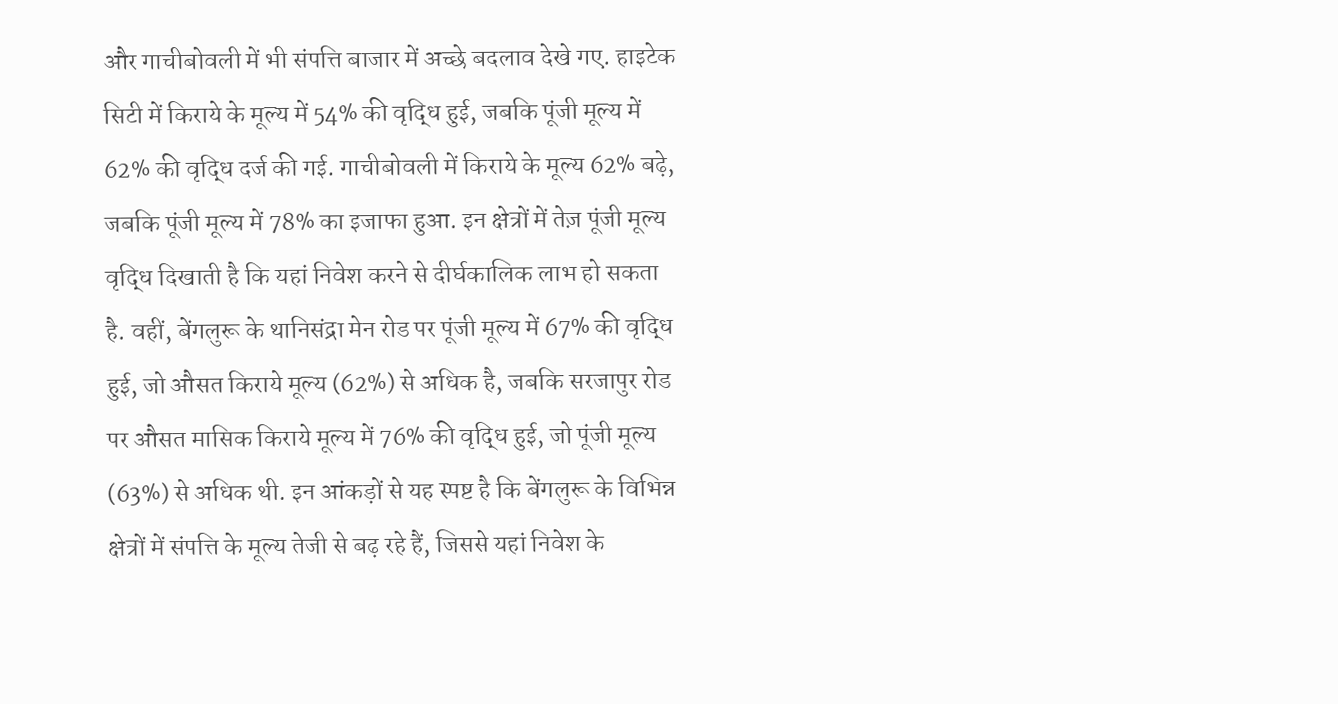और गाचीबोवली में भी संपत्ति बाजार में अच्छे बदलाव देखे गए. हाइटेक सिटी में किराये के मूल्य में 54% की वृद्धि हुई, जबकि पूंजी मूल्य में 62% की वृद्धि दर्ज की गई. गाचीबोवली में किराये के मूल्य 62% बढ़े, जबकि पूंजी मूल्य में 78% का इजाफा हुआ. इन क्षेत्रों में तेज़ पूंजी मूल्य वृद्धि दिखाती है कि यहां निवेश करने से दीर्घकालिक लाभ हो सकता है. वहीं, बेंगलुरू के थानिसंद्रा मेन रोड पर पूंजी मूल्य में 67% की वृद्धि हुई, जो औसत किराये मूल्य (62%) से अधिक है, जबकि सरजापुर रोड पर औसत मासिक किराये मूल्य में 76% की वृद्धि हुई, जो पूंजी मूल्य (63%) से अधिक थी. इन आंकड़ों से यह स्पष्ट है कि बेंगलुरू के विभिन्न क्षेत्रों में संपत्ति के मूल्य तेजी से बढ़ रहे हैं, जिससे यहां निवेश के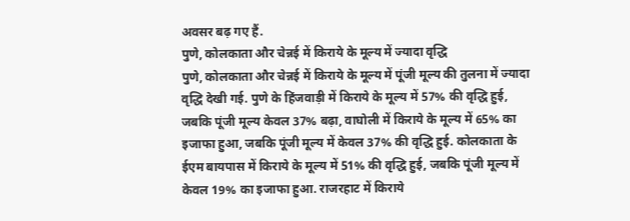अवसर बढ़ गए हैं.
पुणे, कोलकाता और चेन्नई में किराये के मूल्य में ज्यादा वृद्धि
पुणे, कोलकाता और चेन्नई में किराये के मूल्य में पूंजी मूल्य की तुलना में ज्यादा वृद्धि देखी गई. पुणे के हिंजवाड़ी में किराये के मूल्य में 57% की वृद्धि हुई, जबकि पूंजी मूल्य केवल 37% बढ़ा, वाघोली में किराये के मूल्य में 65% का इजाफा हुआ, जबकि पूंजी मूल्य में केवल 37% की वृद्धि हुई. कोलकाता के ईएम बायपास में किराये के मूल्य में 51% की वृद्धि हुई, जबकि पूंजी मूल्य में केवल 19% का इजाफा हुआ. राजरहाट में किराये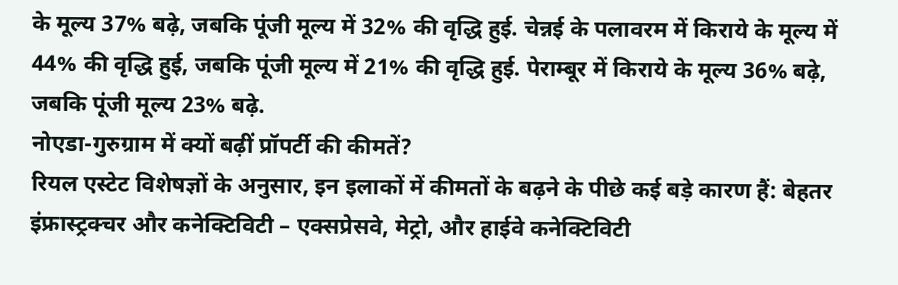के मूल्य 37% बढ़े, जबकि पूंजी मूल्य में 32% की वृद्धि हुई. चेन्नई के पलावरम में किराये के मूल्य में 44% की वृद्धि हुई, जबकि पूंजी मूल्य में 21% की वृद्धि हुई. पेराम्बूर में किराये के मूल्य 36% बढ़े, जबकि पूंजी मूल्य 23% बढ़े.
नोएडा-गुरुग्राम में क्यों बढ़ीं प्रॉपर्टी की कीमतें?
रियल एस्टेट विशेषज्ञों के अनुसार, इन इलाकों में कीमतों के बढ़ने के पीछे कई बड़े कारण हैं: बेहतर इंफ्रास्ट्रक्चर और कनेक्टिविटी – एक्सप्रेसवे, मेट्रो, और हाईवे कनेक्टिविटी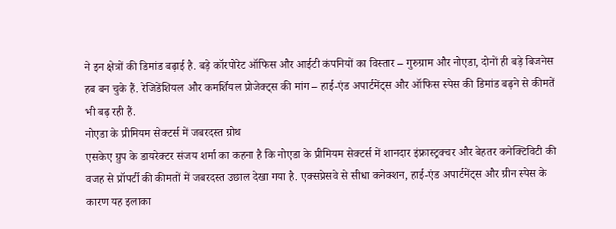ने इन क्षेत्रों की डिमांड बढ़ाई है. बड़े कॉरपोरेट ऑफिस और आईटी कंपनियों का विस्तार – गुरुग्राम और नोएडा, दोनों ही बड़े बिजनेस हब बन चुके हैं. रेजिडेंशियल और कमर्शियल प्रोजेक्ट्स की मांग – हाई-एंड अपार्टमेंट्स और ऑफिस स्पेस की डिमांड बढ़ने से कीमतें भी बढ़ रही हैं.
नोएडा के प्रीमियम सेक्टर्स में जबरदस्त ग्रोथ
एसकेए ग्रुप के डायरेक्टर संजय शर्मा का कहना है कि नोएडा के प्रीमियम सेक्टर्स में शानदार इंफ्रास्ट्रक्चर और बेहतर कनेक्टिविटी की वजह से प्रॉपर्टी की कीमतों में जबरदस्त उछाल देखा गया है. एक्सप्रेसवे से सीधा कनेक्शन, हाई-एंड अपार्टमेंट्स और ग्रीन स्पेस के कारण यह इलाका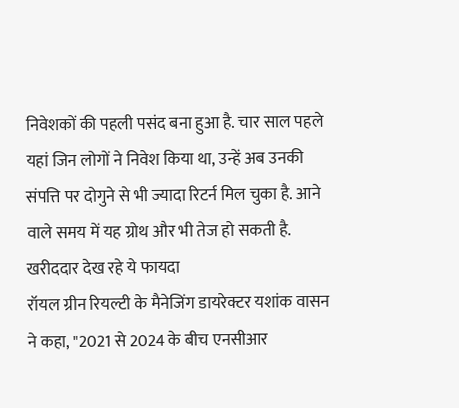निवेशकों की पहली पसंद बना हुआ है. चार साल पहले यहां जिन लोगों ने निवेश किया था, उन्हें अब उनकी संपत्ति पर दोगुने से भी ज्यादा रिटर्न मिल चुका है. आने वाले समय में यह ग्रोथ और भी तेज हो सकती है.
खरीददार देख रहे ये फायदा
रॉयल ग्रीन रियल्टी के मैनेजिंग डायरेक्टर यशांक वासन ने कहा, "2021 से 2024 के बीच एनसीआर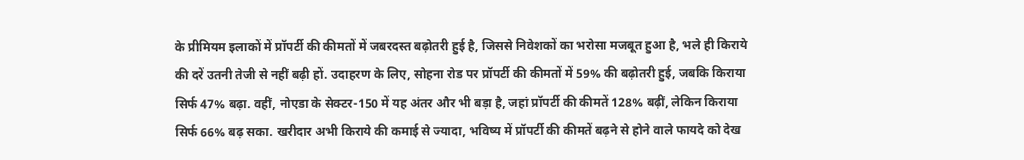के प्रीमियम इलाकों में प्रॉपर्टी की कीमतों में जबरदस्त बढ़ोतरी हुई है, जिससे निवेशकों का भरोसा मजबूत हुआ है, भले ही किराये की दरें उतनी तेजी से नहीं बढ़ी हों. उदाहरण के लिए, सोहना रोड पर प्रॉपर्टी की कीमतों में 59% की बढ़ोतरी हुई, जबकि किराया सिर्फ 47% बढ़ा. वहीं, नोएडा के सेक्टर-150 में यह अंतर और भी बड़ा है, जहां प्रॉपर्टी की कीमतें 128% बढ़ीं, लेकिन किराया सिर्फ 66% बढ़ सका. खरीदार अभी किराये की कमाई से ज्यादा, भविष्य में प्रॉपर्टी की कीमतें बढ़ने से होने वाले फायदे को देख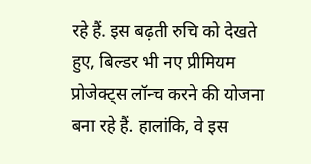रहे हैं. इस बढ़ती रुचि को देखते हुए, बिल्डर भी नए प्रीमियम प्रोजेक्ट्स लॉन्च करने की योजना बना रहे हैं. हालांकि, वे इस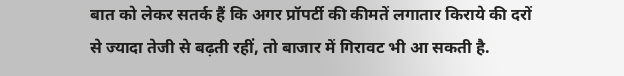बात को लेकर सतर्क हैं कि अगर प्रॉपर्टी की कीमतें लगातार किराये की दरों से ज्यादा तेजी से बढ़ती रहीं, तो बाजार में गिरावट भी आ सकती है.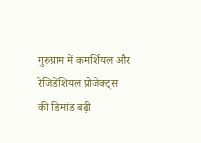गुरुग्राम में कमर्शियल और रेजिडेंशियल प्रोजेक्ट्स की डिमांड बढ़ी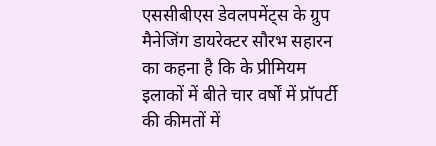एससीबीएस डेवलपमेंट्स के ग्रुप मैनेजिंग डायरेक्टर सौरभ सहारन का कहना है कि के प्रीमियम इलाकों में बीते चार वर्षों में प्रॉपर्टी की कीमतों में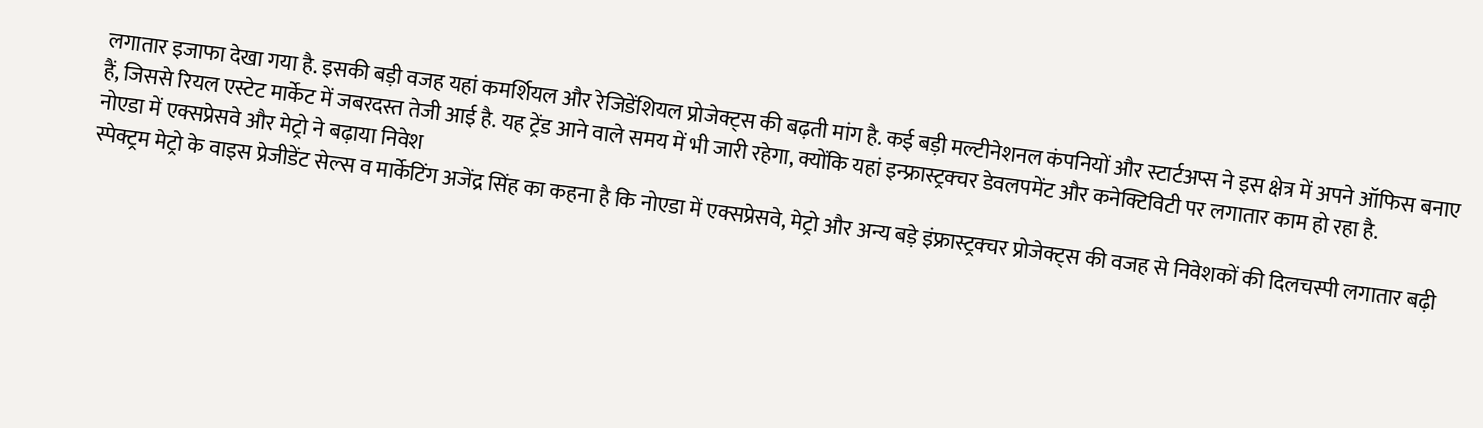लगातार इजाफा देखा गया है. इसकी बड़ी वजह यहां कमर्शियल और रेजिडेंशियल प्रोजेक्ट्स की बढ़ती मांग है. कई बड़ी मल्टीनेशनल कंपनियों और स्टार्टअप्स ने इस क्षेत्र में अपने ऑफिस बनाए हैं, जिससे रियल एस्टेट मार्केट में जबरदस्त तेजी आई है. यह ट्रेंड आने वाले समय में भी जारी रहेगा, क्योंकि यहां इन्फ्रास्ट्रक्चर डेवलपमेंट और कनेक्टिविटी पर लगातार काम हो रहा है.
नोएडा में एक्सप्रेसवे और मेट्रो ने बढ़ाया निवेश
स्पेक्ट्रम मेट्रो के वाइस प्रेजीडेंट सेल्स व मार्केटिंग अजेंद्र सिंह का कहना है कि नोएडा में एक्सप्रेसवे, मेट्रो और अन्य बड़े इंफ्रास्ट्रक्चर प्रोजेक्ट्स की वजह से निवेशकों की दिलचस्पी लगातार बढ़ी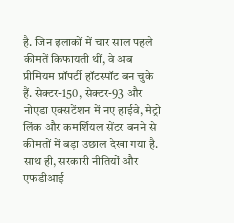है. जिन इलाकों में चार साल पहले कीमतें किफायती थीं, वे अब प्रीमियम प्रॉपर्टी हॉटस्पॉट बन चुके हैं. सेक्टर-150, सेक्टर-93 और नोएडा एक्सटेंशन में नए हाईवे, मेट्रो लिंक और कमर्शियल सेंटर बनने से कीमतों में बड़ा उछाल देखा गया है. साथ ही, सरकारी नीतियों और एफडीआई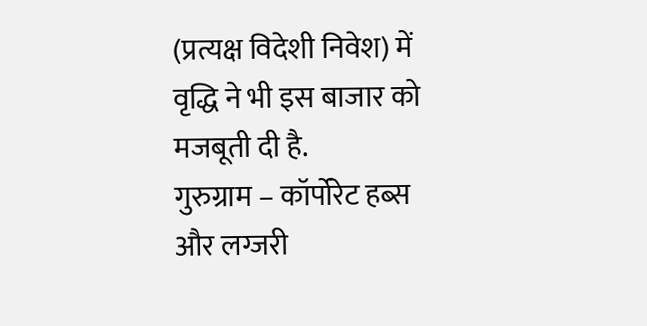(प्रत्यक्ष विदेशी निवेश) में वृद्धि ने भी इस बाजार को मजबूती दी है.
गुरुग्राम – कॉर्पोरेट हब्स और लग्जरी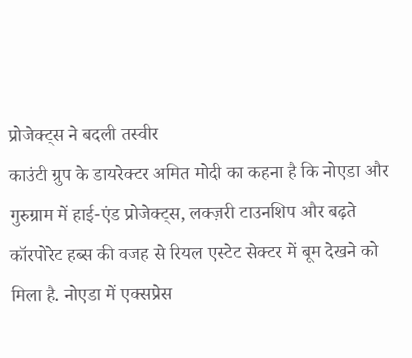प्रोजेक्ट्स ने बदली तस्वीर
काउंटी ग्रुप के डायरेक्टर अमित मोदी का कहना है कि नोएडा और गुरुग्राम में हाई-एंड प्रोजेक्ट्स, लक्ज़री टाउनशिप और बढ़ते कॉरपोरेट हब्स की वजह से रियल एस्टेट सेक्टर में बूम देखने को मिला है. नोएडा में एक्सप्रेस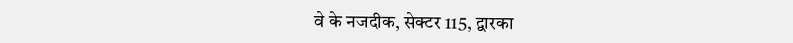वे के नजदीक, सेक्टर 115, द्वारका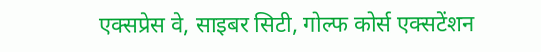एक्सप्रेस वे, साइबर सिटी, गोल्फ कोर्स एक्सटेंशन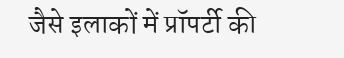जैसे इलाकों में प्रॉपर्टी की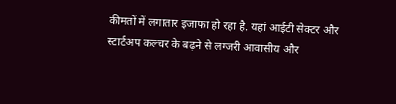कीमतों में लगातार इजाफा हो रहा है. यहां आईटी सेक्टर और स्टार्टअप कल्चर के बढ़ने से लग्जरी आवासीय और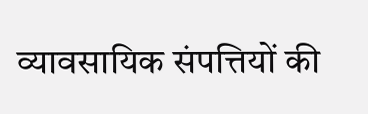व्यावसायिक संपत्तियों की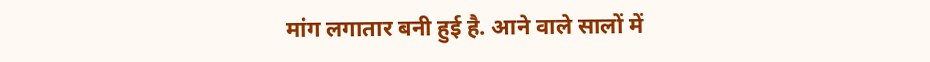मांग लगातार बनी हुई है. आने वाले सालों में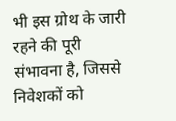भी इस ग्रोथ के जारी रहने की पूरी संभावना है, जिससे निवेशकों को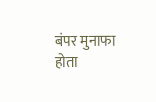बंपर मुनाफा होता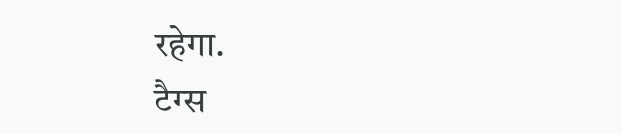रहेगा.
टैग्स